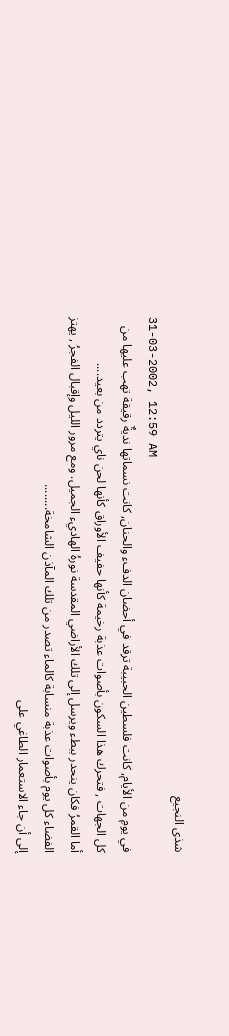شذى النجيع
31-03-2002, 12:59 AM
في يومِ من الأيام, كانت فلسطين الحبيبة ترقد في أحضان الدفء والحنان, كانت نسماتها نديةٌ رقيقة تهب عليها من كل الجهات , فتحرك هذا السكون بأصوات عذبة رخيمة كأنها حفيف الأوراق كأنها لحن ناي يتردد من بعيد....
أما القمرُ فكان ينحدر ببطء ويرسل إلى تلك الأراضي المقدسة نورهُ الهاديء الجميل. ومع مرور الليل وإقبال الفجرُ , يهتز الفضاء كل يوم بأصوات عذبة منسابة كالماء تصدر من تلك المآذن الشامخة........
إلى أن جاء الاستعمار الطاغي على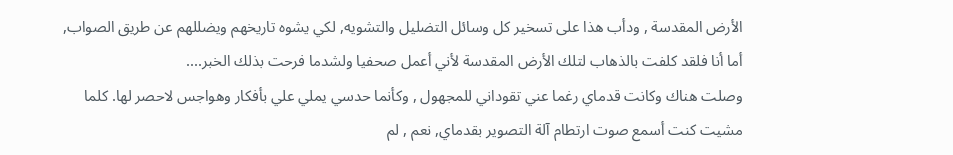الأرض المقدسة , ودأب هذا على تسخير كل وسائل التضليل والتشويه, لكي يشوه تاريخهم ويضللهم عن طريق الصواب, أما أنا فلقد كلفت بالذهاب لتلك الأرض المقدسة لأني أعمل صحفيا ولشدما فرحت بذلك الخبر....
وصلت هناك وكانت قدماي رغما عني تقوداني للمجهول , وكأنما حدسي يملي علي بأفكار وهواجس لاحصر لها. كلما مشيت كنت أسمع صوت ارتطام آلة التصوير بقدماي, نعم , لم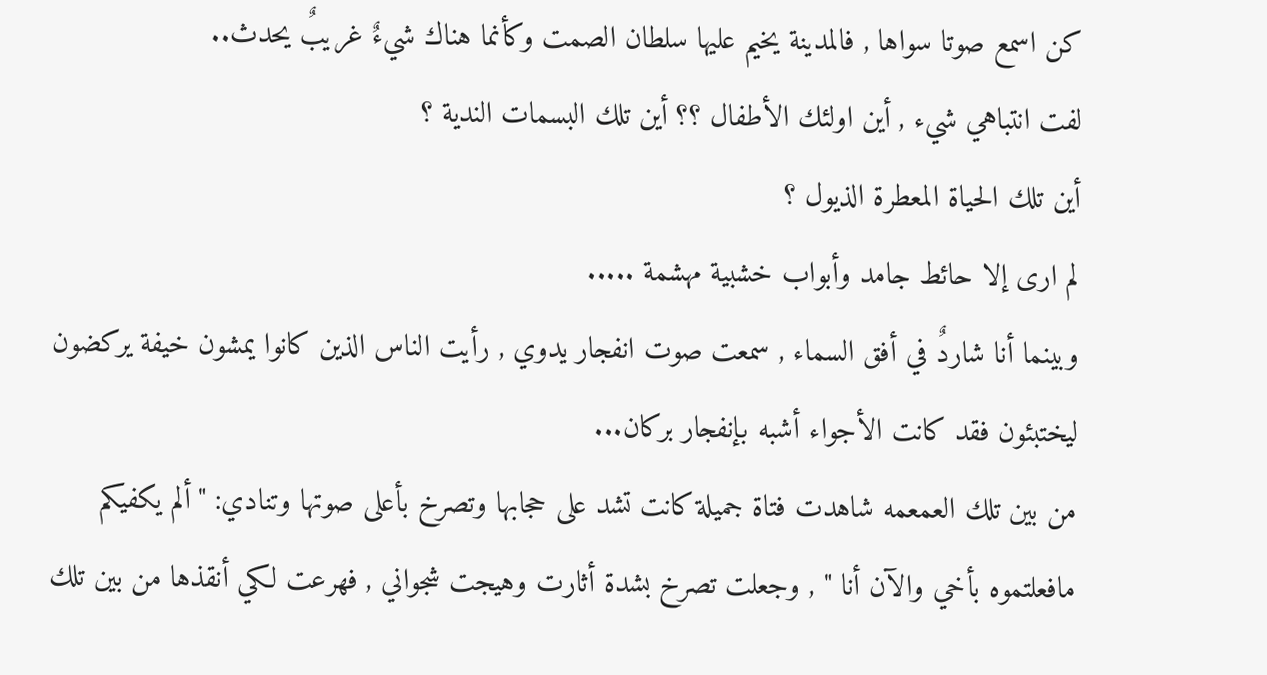كن اسمع صوتا سواها , فالمدينة يخيم عليها سلطان الصمت وكأنما هناك شيءٌ غريبٌ يحدث..
لفت انتباهي شيء , أين اولئك الأطفال ؟؟ أين تلك البسمات الندية ؟
أين تلك الحياة المعطرة الذيول ؟
لم ارى إلا حائط جامد وأبواب خشبية مهشمة .....
وبينما أنا شاردٌ في أفق السماء , سمعت صوت انفجار يدوي , رأيت الناس الذين كانوا يمشون خيفة يركضون ليختبئون فقد كانت الأجواء أشبه بإنفجار بركان...
من بين تلك العمعمه شاهدت فتاة جميلة كانت تشد على حجابها وتصرخ بأعلى صوتها وتنادي: "ألم يكفيكم مافعلتموه بأخي والآن أنا " , وجعلت تصرخ بشدة أثارت وهيجت شجواني , فهرعت لكي أنقذها من بين تلك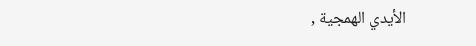الأيدي الهمجية ,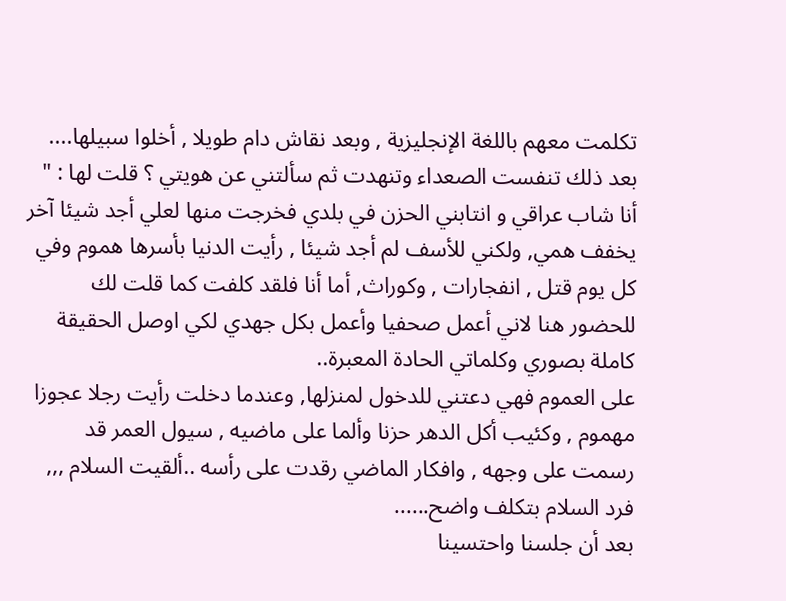تكلمت معهم باللغة الإنجليزية , وبعد نقاش دام طويلا , أخلوا سبيلها.... بعد ذلك تنفست الصعداء وتنهدت ثم سألتني عن هويتي ؟ قلت لها : " أنا شاب عراقي و انتابني الحزن في بلدي فخرجت منها لعلي أجد شيئا آخر يخفف همي, ولكني للأسف لم أجد شيئا , رأيت الدنيا بأسرها هموم وفي كل يوم قتل , انفجارات , وكوراث, أما أنا فلقد كلفت كما قلت لك للحضور هنا لاني أعمل صحفيا وأعمل بكل جهدي لكي اوصل الحقيقة كاملة بصوري وكلماتي الحادة المعبرة..
على العموم فهي دعتني للدخول لمنزلها, وعندما دخلت رأيت رجلا عجوزا مهموم , وكئيب أكل الدهر حزنا وألما على ماضيه , سيول العمر قد رسمت على وجهه , وافكار الماضي رقدت على رأسه ..ألقيت السلام ,,, فرد السلام بتكلف واضح......
بعد أن جلسنا واحتسينا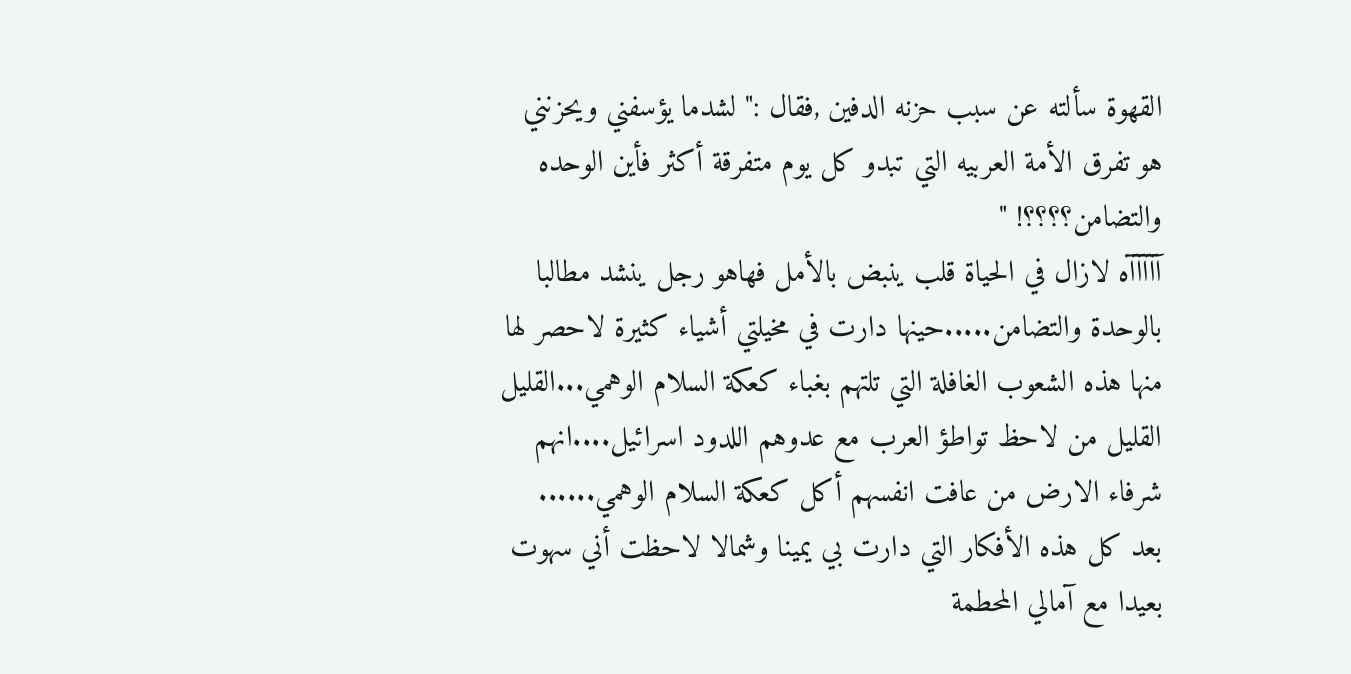القهوة سألته عن سبب حزنه الدفين ,فقال :" لشدما يؤسفني ويحزنني هو تفرق الأمة العربيه التي تبدو كل يوم متفرقة أكثر فأين الوحده والتضامن؟؟؟؟! "
آآآآآه لازال في الحياة قلب ينبض بالأمل فهاهو رجل ينشد مطالبا بالوحدة والتضامن.....حينها دارت في مخيلتي أشياء كثيرة لاحصر لها منها هذه الشعوب الغافلة التي تلتهم بغباء كعكة السلام الوهمي...القليل القليل من لاحظ تواطؤ العرب مع عدوهم اللدود اسرائيل....انهم شرفاء الارض من عافت انفسهم أكل كعكة السلام الوهمي......
بعد كل هذه الأفكار التي دارت بي يمينا وشمالا لاحظت أني سهوت بعيدا مع آمالي المحطمة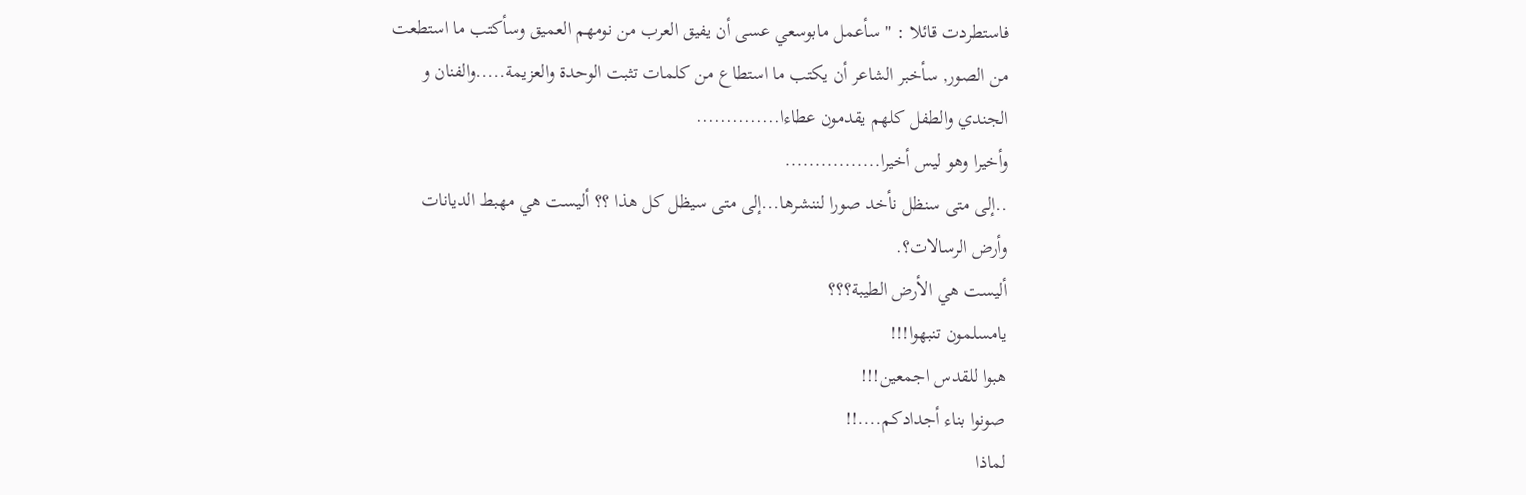فاستطردت قائلا : " سأعمل مابوسعي عسى أن يفيق العرب من نومهم العميق وسأكتب ما استطعت من الصور, سأخبر الشاعر أن يكتب ما استطاع من كلمات تثبت الوحدة والعزيمة.....والفنان و الجندي والطفل كلهم يقدمون عطاءا..............
وأخيرا وهو ليس أخيرا................
..إلى متى سنظل نأخد صورا لننشرها...إلى متى سيظل كل هذا ؟؟ أليست هي مهبط الديانات وأرض الرسالات؟.
أليست هي الأرض الطيبة؟؟؟
يامسلمون تنبهوا!!!
هبوا للقدس اجمعين!!!
صونوا بناء أجدادكم....!!
لماذا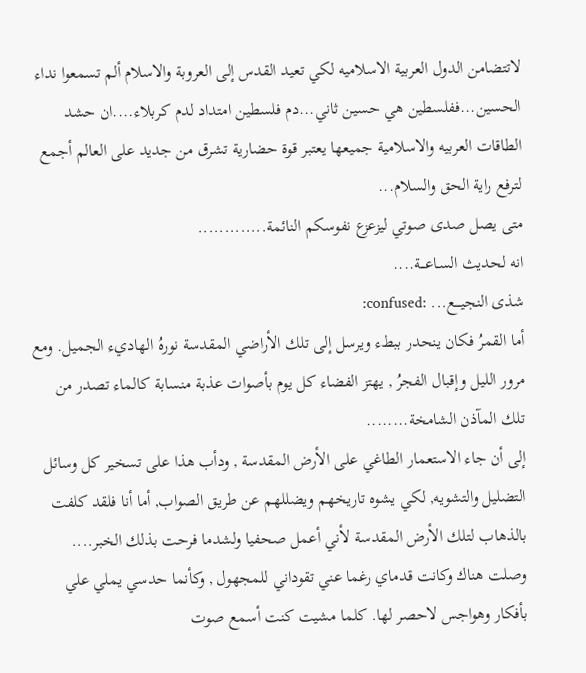لاتتضامن الدول العربية الاسلاميه لكي تعيد القدس إلى العروبة والاسلام ألم تسمعوا نداء الحسين...ففلسطين هي حسين ثاني...دم فلسطين امتداد لدم كربلاء....ان حشد الطاقات العربيه والاسلامية جميعها يعتبر قوة حضارية تشرق من جديد على العالم أجمع لترفع راية الحق والسلام...
متى يصل صدى صوتي ليزعزع نفوسكم النائمة.............
انه لحديث السـاعـــة....
شذى النجيـــع... :confused:
أما القمرُ فكان ينحدر ببطء ويرسل إلى تلك الأراضي المقدسة نورهُ الهاديء الجميل. ومع مرور الليل وإقبال الفجرُ , يهتز الفضاء كل يوم بأصوات عذبة منسابة كالماء تصدر من تلك المآذن الشامخة........
إلى أن جاء الاستعمار الطاغي على الأرض المقدسة , ودأب هذا على تسخير كل وسائل التضليل والتشويه, لكي يشوه تاريخهم ويضللهم عن طريق الصواب, أما أنا فلقد كلفت بالذهاب لتلك الأرض المقدسة لأني أعمل صحفيا ولشدما فرحت بذلك الخبر....
وصلت هناك وكانت قدماي رغما عني تقوداني للمجهول , وكأنما حدسي يملي علي بأفكار وهواجس لاحصر لها. كلما مشيت كنت أسمع صوت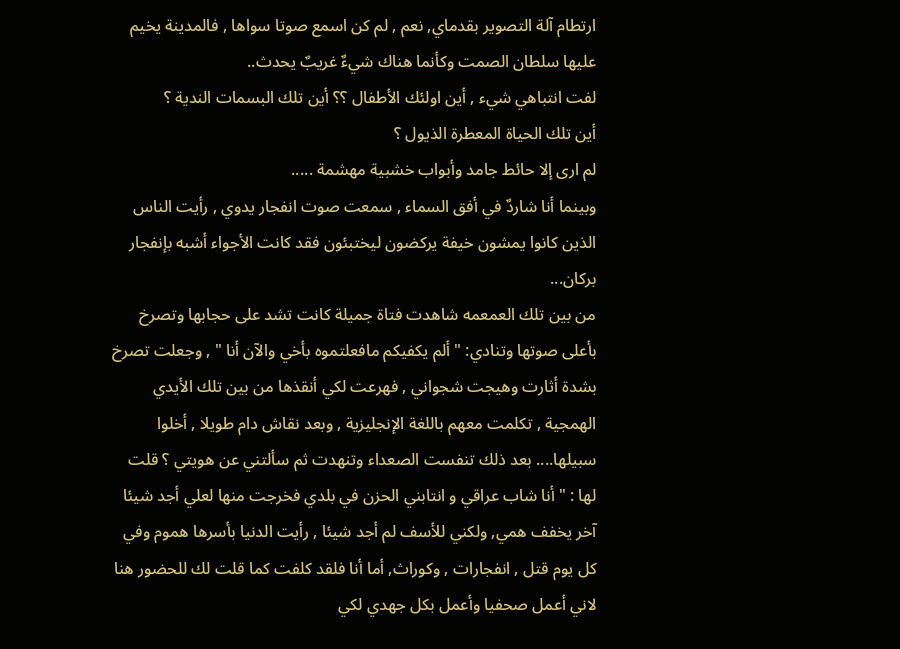ارتطام آلة التصوير بقدماي, نعم , لم كن اسمع صوتا سواها , فالمدينة يخيم عليها سلطان الصمت وكأنما هناك شيءٌ غريبٌ يحدث..
لفت انتباهي شيء , أين اولئك الأطفال ؟؟ أين تلك البسمات الندية ؟
أين تلك الحياة المعطرة الذيول ؟
لم ارى إلا حائط جامد وأبواب خشبية مهشمة .....
وبينما أنا شاردٌ في أفق السماء , سمعت صوت انفجار يدوي , رأيت الناس الذين كانوا يمشون خيفة يركضون ليختبئون فقد كانت الأجواء أشبه بإنفجار بركان...
من بين تلك العمعمه شاهدت فتاة جميلة كانت تشد على حجابها وتصرخ بأعلى صوتها وتنادي: "ألم يكفيكم مافعلتموه بأخي والآن أنا " , وجعلت تصرخ بشدة أثارت وهيجت شجواني , فهرعت لكي أنقذها من بين تلك الأيدي الهمجية , تكلمت معهم باللغة الإنجليزية , وبعد نقاش دام طويلا , أخلوا سبيلها.... بعد ذلك تنفست الصعداء وتنهدت ثم سألتني عن هويتي ؟ قلت لها : " أنا شاب عراقي و انتابني الحزن في بلدي فخرجت منها لعلي أجد شيئا آخر يخفف همي, ولكني للأسف لم أجد شيئا , رأيت الدنيا بأسرها هموم وفي كل يوم قتل , انفجارات , وكوراث, أما أنا فلقد كلفت كما قلت لك للحضور هنا لاني أعمل صحفيا وأعمل بكل جهدي لكي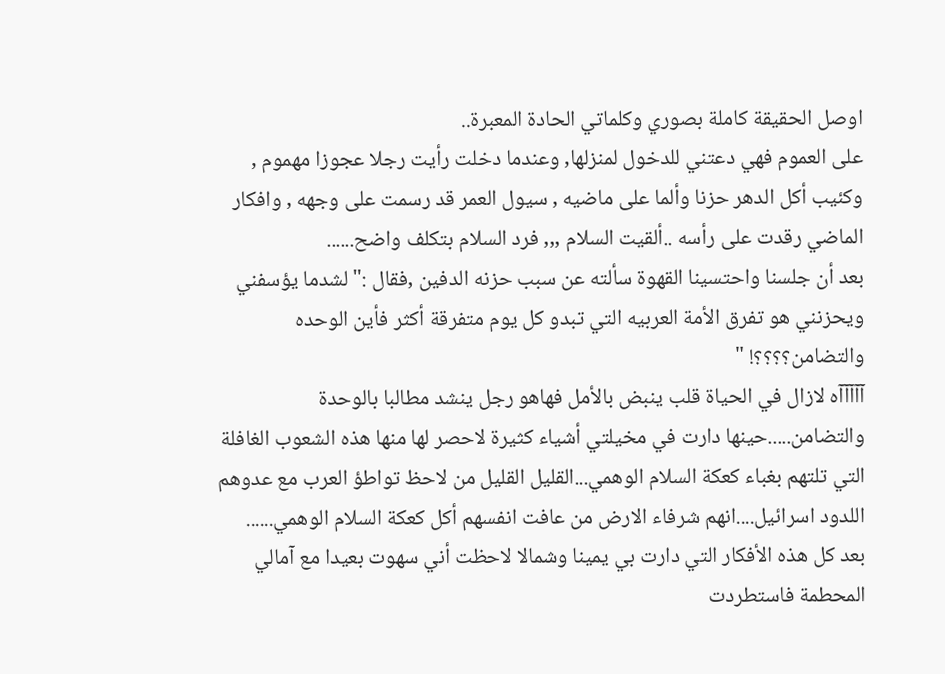اوصل الحقيقة كاملة بصوري وكلماتي الحادة المعبرة..
على العموم فهي دعتني للدخول لمنزلها, وعندما دخلت رأيت رجلا عجوزا مهموم , وكئيب أكل الدهر حزنا وألما على ماضيه , سيول العمر قد رسمت على وجهه , وافكار الماضي رقدت على رأسه ..ألقيت السلام ,,, فرد السلام بتكلف واضح......
بعد أن جلسنا واحتسينا القهوة سألته عن سبب حزنه الدفين ,فقال :" لشدما يؤسفني ويحزنني هو تفرق الأمة العربيه التي تبدو كل يوم متفرقة أكثر فأين الوحده والتضامن؟؟؟؟! "
آآآآآه لازال في الحياة قلب ينبض بالأمل فهاهو رجل ينشد مطالبا بالوحدة والتضامن.....حينها دارت في مخيلتي أشياء كثيرة لاحصر لها منها هذه الشعوب الغافلة التي تلتهم بغباء كعكة السلام الوهمي...القليل القليل من لاحظ تواطؤ العرب مع عدوهم اللدود اسرائيل....انهم شرفاء الارض من عافت انفسهم أكل كعكة السلام الوهمي......
بعد كل هذه الأفكار التي دارت بي يمينا وشمالا لاحظت أني سهوت بعيدا مع آمالي المحطمة فاستطردت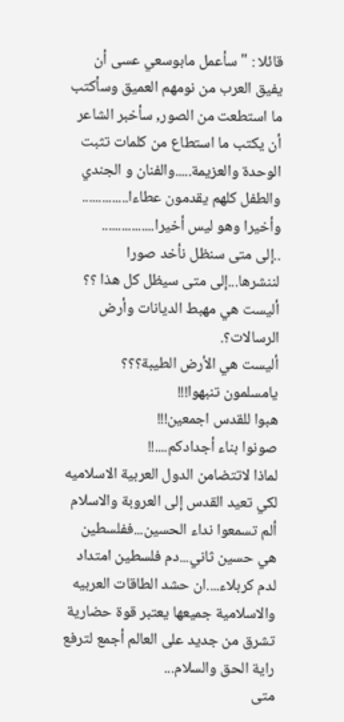قائلا : " سأعمل مابوسعي عسى أن يفيق العرب من نومهم العميق وسأكتب ما استطعت من الصور, سأخبر الشاعر أن يكتب ما استطاع من كلمات تثبت الوحدة والعزيمة.....والفنان و الجندي والطفل كلهم يقدمون عطاءا..............
وأخيرا وهو ليس أخيرا................
..إلى متى سنظل نأخد صورا لننشرها...إلى متى سيظل كل هذا ؟؟ أليست هي مهبط الديانات وأرض الرسالات؟.
أليست هي الأرض الطيبة؟؟؟
يامسلمون تنبهوا!!!
هبوا للقدس اجمعين!!!
صونوا بناء أجدادكم....!!
لماذا لاتتضامن الدول العربية الاسلاميه لكي تعيد القدس إلى العروبة والاسلام ألم تسمعوا نداء الحسين...ففلسطين هي حسين ثاني...دم فلسطين امتداد لدم كربلاء....ان حشد الطاقات العربيه والاسلامية جميعها يعتبر قوة حضارية تشرق من جديد على العالم أجمع لترفع راية الحق والسلام...
متى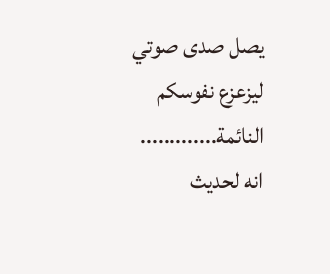يصل صدى صوتي ليزعزع نفوسكم النائمة.............
انه لحديث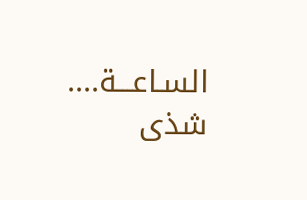السـاعـــة....
شذى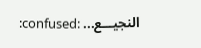النجيـــع... :confused: